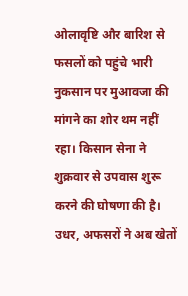ओलावृष्टि और बारिश से फसलों को पहुंचे भारी नुकसान पर मुआवजा की मांगने का शोर थम नहीं रहा। किसान सेना ने शुक्रवार से उपवास शुरू करने की घोषणा की है।
उधर, अफसरों ने अब खेतों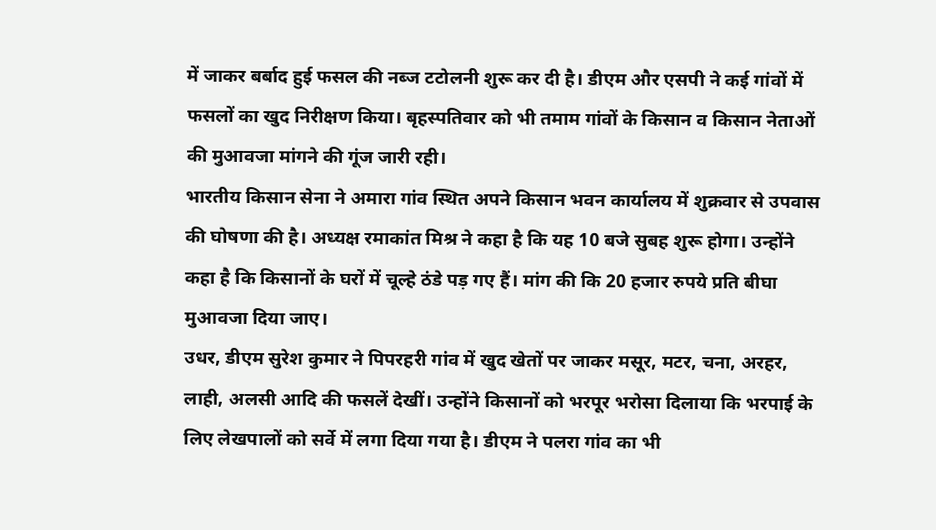में जाकर बर्बाद हुई फसल की नब्ज टटोलनी शुरू कर दी है। डीएम और एसपी ने कई गांवों में फसलों का खुद निरीक्षण किया। बृहस्पतिवार को भी तमाम गांवों के किसान व किसान नेताओं की मुआवजा मांगने की गूंज जारी रही।
भारतीय किसान सेना ने अमारा गांव स्थित अपने किसान भवन कार्यालय में शुक्रवार से उपवास की घोषणा की है। अध्यक्ष रमाकांत मिश्र ने कहा है कि यह 10 बजे सुबह शुरू होगा। उन्होंने कहा है कि किसानों के घरों में चूल्हे ठंडे पड़ गए हैं। मांग की कि 20 हजार रुपये प्रति बीघा मुआवजा दिया जाए।
उधर, डीएम सुरेश कुमार ने पिपरहरी गांव में खुद खेतों पर जाकर मसूर, मटर, चना, अरहर, लाही, अलसी आदि की फसलें देखीं। उन्होंने किसानों को भरपूर भरोसा दिलाया कि भरपाई के लिए लेखपालों को सर्वे में लगा दिया गया है। डीएम ने पलरा गांव का भी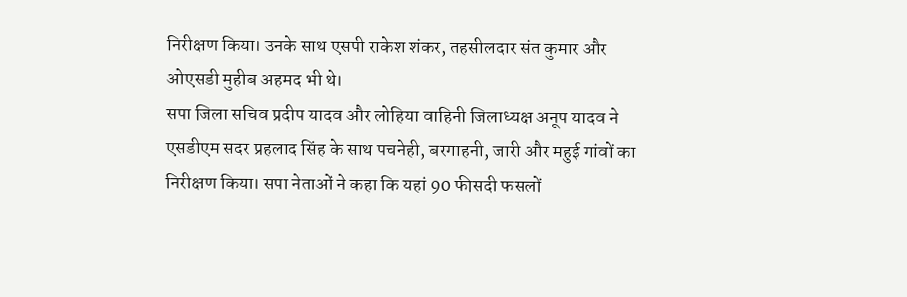निरीक्षण किया। उनके साथ एसपी राकेश शंकर, तहसीलदार संत कुमार और ओएसडी मुहीब अहमद भी थे।
सपा जिला सचिव प्रदीप यादव और लोहिया वाहिनी जिलाध्यक्ष अनूप यादव ने एसडीएम सदर प्रहलाद सिंह के साथ पचनेही, बरगाहनी, जारी और महुई गांवों का निरीक्षण किया। सपा नेताओं ने कहा कि यहां 90 फीसदी फसलों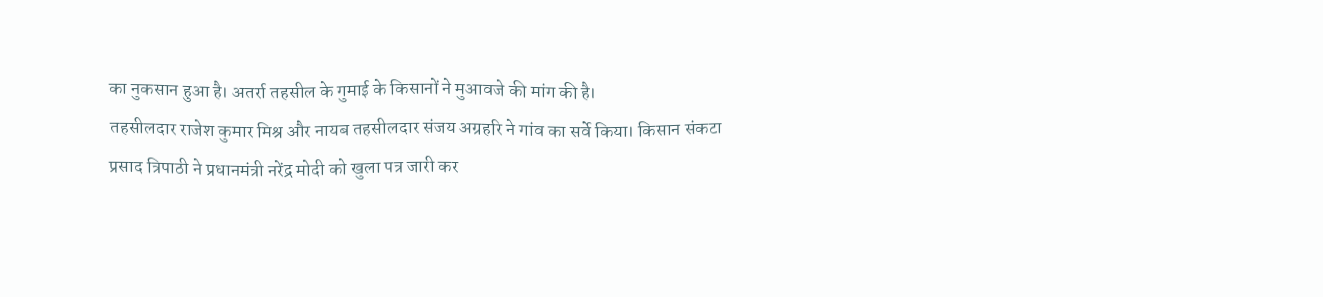का नुकसान हुआ है। अतर्रा तहसील के गुमाई के किसानों ने मुआवजे की मांग की है।
तहसीलदार राजेश कुमार मिश्र और नायब तहसीलदार संजय अग्रहरि ने गांव का सर्वे किया। किसान संकटा प्रसाद त्रिपाठी ने प्रधानमंत्री नरेंद्र मोदी को खुला पत्र जारी कर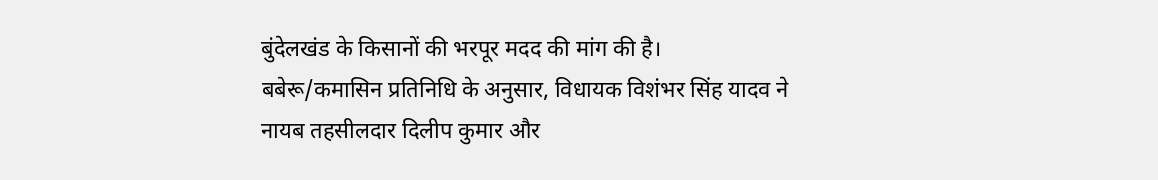बुंदेलखंड के किसानों की भरपूर मदद की मांग की है।
बबेरू/कमासिन प्रतिनिधि के अनुसार, विधायक विशंभर सिंह यादव ने नायब तहसीलदार दिलीप कुमार और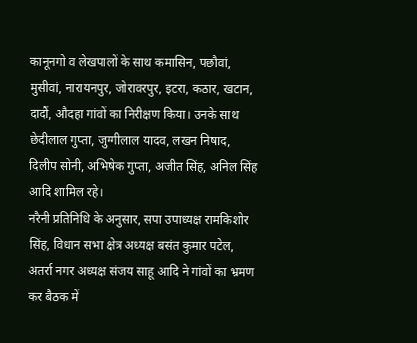कानूनगो व लेखपालों के साथ कमासिन, पछौवां, मुसीवां, नारायनपुर, जोरावरपुर, इटरा, कठार, खटान, दादौं, औदहा गांवों का निरीक्षण किया। उनके साथ छेदीलाल गुप्ता, जुग्गीलाल यादव, लखन निषाद, दिलीप सोनी, अभिषेक गुप्ता, अजीत सिंह, अनिल सिंह आदि शामिल रहे।
नरैनी प्रतिनिधि के अनुसार, सपा उपाध्यक्ष रामकिशोर सिंह, विधान सभा क्षेत्र अध्यक्ष बसंत कुमार पटेल, अतर्रा नगर अध्यक्ष संजय साहू आदि ने गांवों का भ्रमण कर बैठक में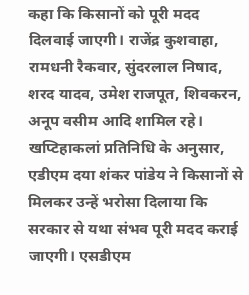कहा कि किसानों को पूरी मदद दिलवाई जाएगी। राजेंद्र कुशवाहा, रामधनी रैकवार, सुंदरलाल निषाद, शरद यादव, उमेश राजपूत, शिवकरन, अनूप वसीम आदि शामिल रहे।
खप्टिहाकलां प्रतिनिधि के अनुसार, एडीएम दया शंकर पांडेय ने किसानों से मिलकर उन्हें भरोसा दिलाया कि सरकार से यथा संभव पूरी मदद कराई जाएगी। एसडीएम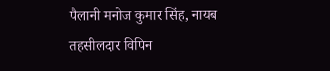पैलानी मनोज कुमार सिंह, नायब तहसीलदार विपिन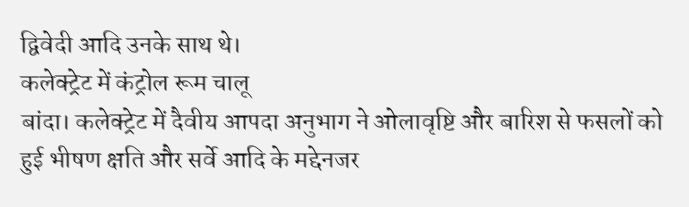द्विवेदी आदि उनके साथ थे।
कलेक्ट्रेट में कंट्रोल रूम चालू
बांदा। कलेक्ट्रेट में दैवीय आपदा अनुभाग ने ओलावृष्टि और बारिश से फसलों को हुई भीषण क्षति और सर्वे आदि के मद्देनजर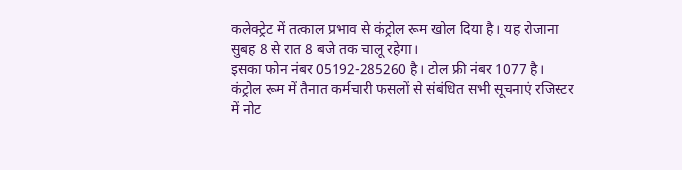कलेक्ट्रेट में तत्काल प्रभाव से कंट्रोल रूम खोल दिया है। यह रोजाना सुबह 8 से रात 8 बजे तक चालू रहेगा।
इसका फोन नंबर 05192-285260 है। टोल फ्री नंबर 1077 है। कंट्रोल रूम में तैनात कर्मचारी फसलों से संबंधित सभी सूचनाएं रजिस्टर में नोट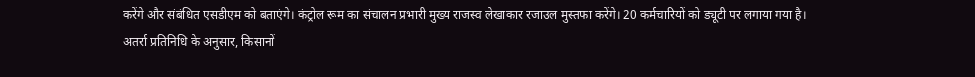करेंगे और संबंधित एसडीएम को बताएंगे। कंट्रोल रूम का संचालन प्रभारी मुख्य राजस्व लेखाकार रजाउल मुस्तफा करेंगे। 20 कर्मचारियों को ड्यूटी पर लगाया गया है।
अतर्रा प्रतिनिधि के अनुसार, किसानों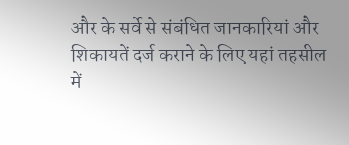और के सर्वे से संबंधित जानकारियां और शिकायतें दर्ज कराने के लिए यहां तहसील में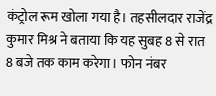कंट्रोल रूम खोला गया है। तहसीलदार राजेंद्र कुमार मिश्र ने बताया कि यह सुबह 8 से रात 8 बजे तक काम करेगा। फोन नंबर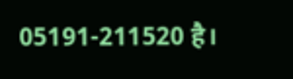05191-211520 है।